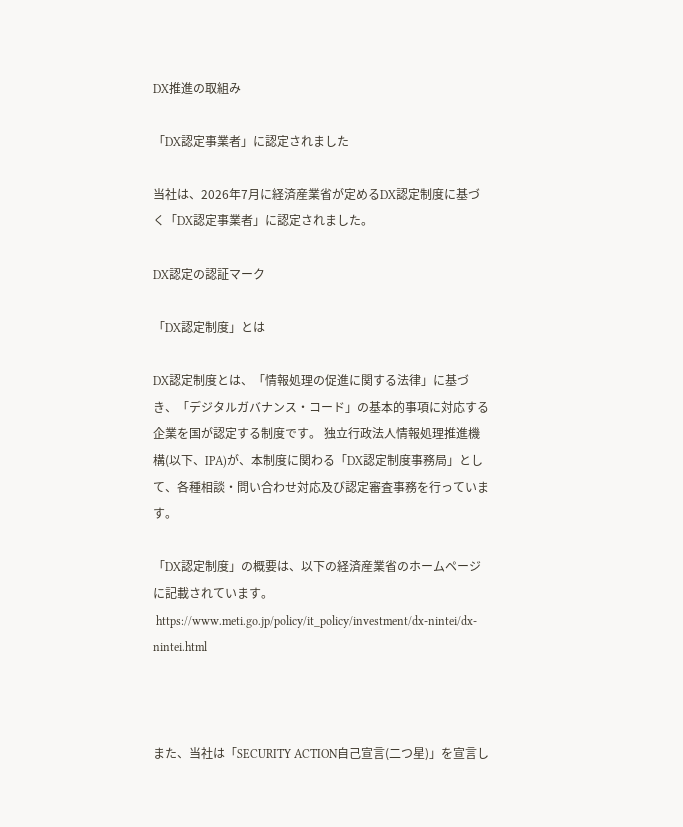DX推進の取組み

「DX認定事業者」に認定されました

当社は、2026年7月に経済産業省が定めるDX認定制度に基づく「DX認定事業者」に認定されました。

DX認定の認証マーク

「DX認定制度」とは

DX認定制度とは、「情報処理の促進に関する法律」に基づき、「デジタルガバナンス・コード」の基本的事項に対応する企業を国が認定する制度です。 独立行政法人情報処理推進機構(以下、IPA)が、本制度に関わる「DX認定制度事務局」として、各種相談・問い合わせ対応及び認定審査事務を行っています。

「DX認定制度」の概要は、以下の経済産業省のホームページに記載されています。
 https://www.meti.go.jp/policy/it_policy/investment/dx-nintei/dx-nintei.html



また、当社は「SECURITY ACTION自己宣言(二つ星)」を宣言し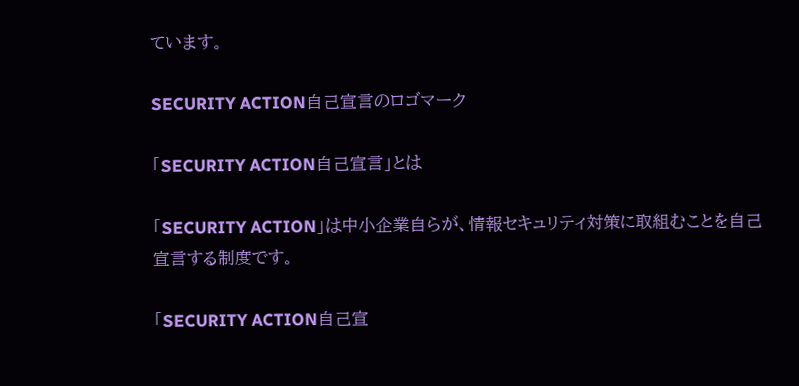ています。

SECURITY ACTION自己宣言のロゴマーク

「SECURITY ACTION自己宣言」とは

「SECURITY ACTION」は中小企業自らが、情報セキュリティ対策に取組むことを自己宣言する制度です。

「SECURITY ACTION自己宣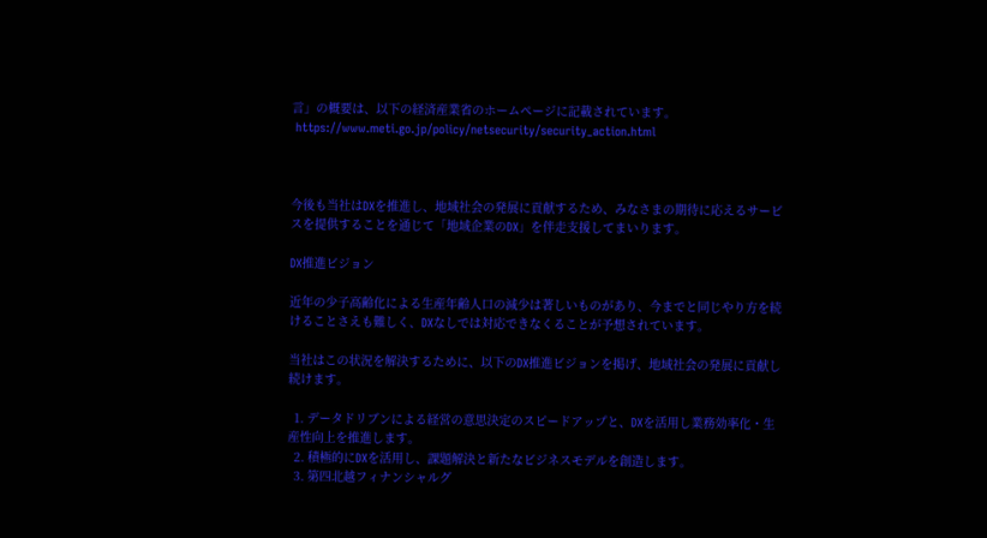言」の概要は、以下の経済産業省のホームページに記載されています。
 https://www.meti.go.jp/policy/netsecurity/security_action.html



今後も当社はDXを推進し、地域社会の発展に貢献するため、みなさまの期待に応えるサービスを提供することを通じて「地域企業のDX」を伴走支援してまいります。

DX推進ビジョン

近年の少子高齢化による生産年齢人口の減少は著しいものがあり、今までと同じやり方を続けることさえも難しく、DXなしでは対応できなくることが予想されています。

当社はこの状況を解決するために、以下のDX推進ビジョンを掲げ、地域社会の発展に貢献し続けます。

  1. データドリブンによる経営の意思決定のスピードアップと、DXを活用し業務効率化・生産性向上を推進します。
  2. 積極的にDXを活用し、課題解決と新たなビジネスモデルを創造します。
  3. 第四北越フィナンシャルグ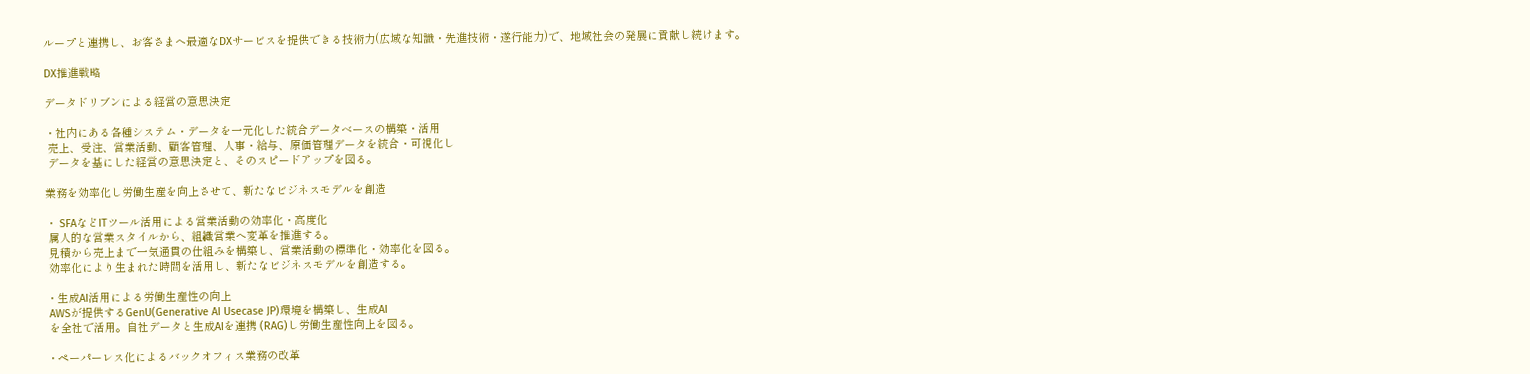ループと連携し、お客さまへ最適なDXサービスを提供できる技術力(広域な知識・先進技術・遂行能力)で、地域社会の発展に貢献し続けます。

DX推進戦略

データドリブンによる経営の意思決定

・社内にある各種システム・データを一元化した統合データベースの構築・活用
 売上、受注、営業活動、顧客管理、人事・給与、原価管理データを統合・可視化し
 データを基にした経営の意思決定と、そのスピードアップを図る。

業務を効率化し労働生産を向上させて、新たなビジネスモデルを創造

・ SFAなどITツール活用による営業活動の効率化・高度化
 属人的な営業スタイルから、組織営業へ変革を推進する。
 見積から売上まで一気通貫の仕組みを構築し、営業活動の標準化・効率化を図る。
 効率化により生まれた時間を活用し、新たなビジネスモデルを創造する。

・生成AI活用による労働生産性の向上
 AWSが提供するGenU(Generative AI Usecase JP)環境を構築し、生成AI
 を全社で活用。自社データと生成AIを連携 (RAG)し労働生産性向上を図る。

・ペーパーレス化によるバックオフィス業務の改革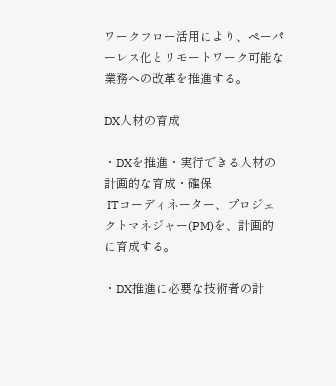ワークフロー活用により、ペーパーレス化とリモートワーク可能な業務への改革を推進する。

DX人材の育成

・DXを推進・実行できる人材の計画的な育成・確保
 ITコーディネーター、プロジェクトマネジャー(PM)を、計画的に育成する。

・DX推進に必要な技術者の計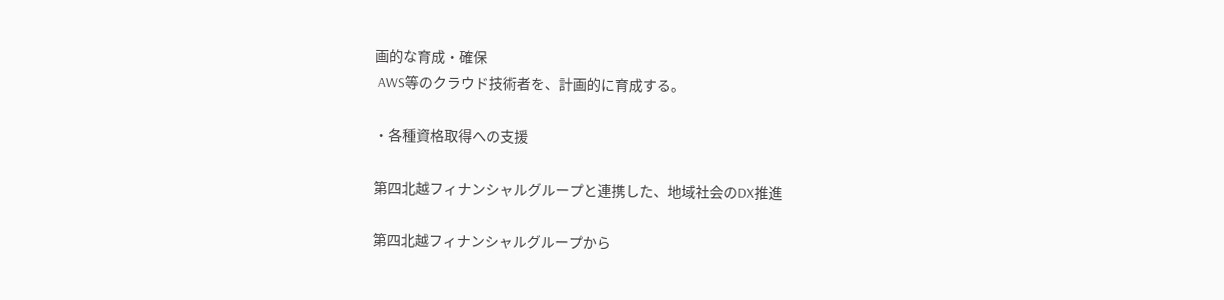画的な育成・確保
 AWS等のクラウド技術者を、計画的に育成する。

・各種資格取得への支援

第四北越フィナンシャルグループと連携した、地域社会のDX推進

第四北越フィナンシャルグループから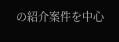の紹介案件を中心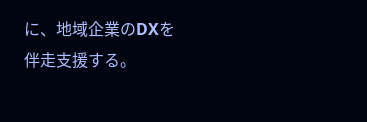に、地域企業のDXを伴走支援する。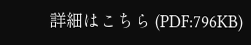詳細はこちら (PDF:796KB)